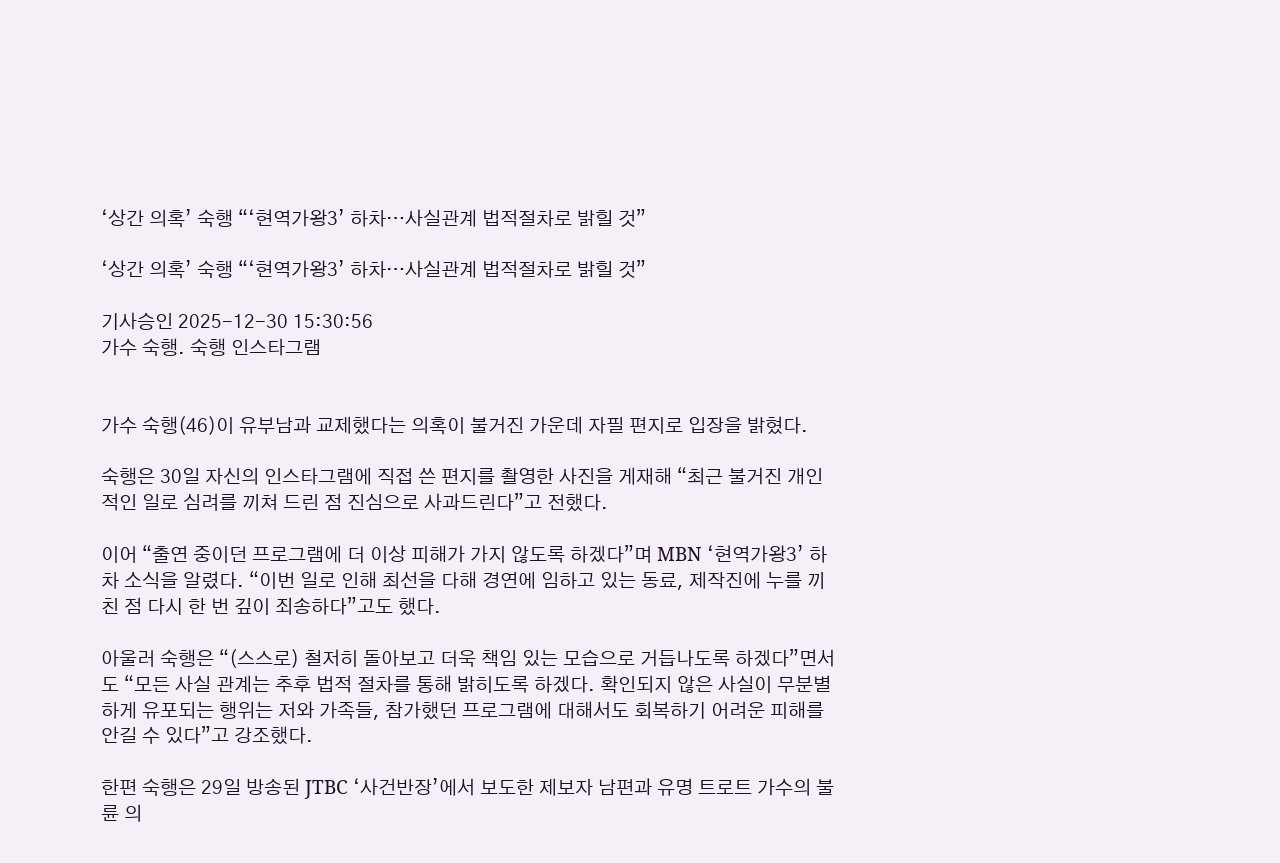‘상간 의혹’ 숙행 “‘현역가왕3’ 하차…사실관계 법적절차로 밝힐 것”

‘상간 의혹’ 숙행 “‘현역가왕3’ 하차…사실관계 법적절차로 밝힐 것”

기사승인 2025-12-30 15:30:56
가수 숙행. 숙행 인스타그램


가수 숙행(46)이 유부남과 교제했다는 의혹이 불거진 가운데 자필 편지로 입장을 밝혔다.

숙행은 30일 자신의 인스타그램에 직접 쓴 편지를 촬영한 사진을 게재해 “최근 불거진 개인적인 일로 심려를 끼쳐 드린 점 진심으로 사과드린다”고 전했다.

이어 “출연 중이던 프로그램에 더 이상 피해가 가지 않도록 하겠다”며 MBN ‘현역가왕3’ 하차 소식을 알렸다. “이번 일로 인해 최선을 다해 경연에 임하고 있는 동료, 제작진에 누를 끼친 점 다시 한 번 깊이 죄송하다”고도 했다.

아울러 숙행은 “(스스로) 철저히 돌아보고 더욱 책임 있는 모습으로 거듭나도록 하겠다”면서도 “모든 사실 관계는 추후 법적 절차를 통해 밝히도록 하겠다. 확인되지 않은 사실이 무분별하게 유포되는 행위는 저와 가족들, 참가했던 프로그램에 대해서도 회복하기 어려운 피해를 안길 수 있다”고 강조했다.

한편 숙행은 29일 방송된 JTBC ‘사건반장’에서 보도한 제보자 남편과 유명 트로트 가수의 불륜 의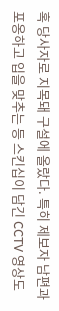혹 당사자로 지목돼 구설에 올랐다. 특히 제보자 남편과 포옹하고 입을 맞추는 등 스킨십이 담긴 CCTV 영상도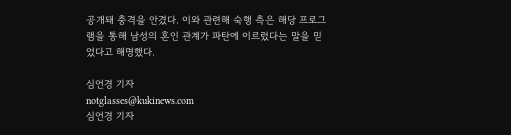공개돼 충격을 안겼다. 이와 관련해 숙행 측은 해당 프로그램을 통해 남성의 혼인 관계가 파탄에 이르렀다는 말을 믿었다고 해명했다.

심언경 기자
notglasses@kukinews.com
심언경 기자